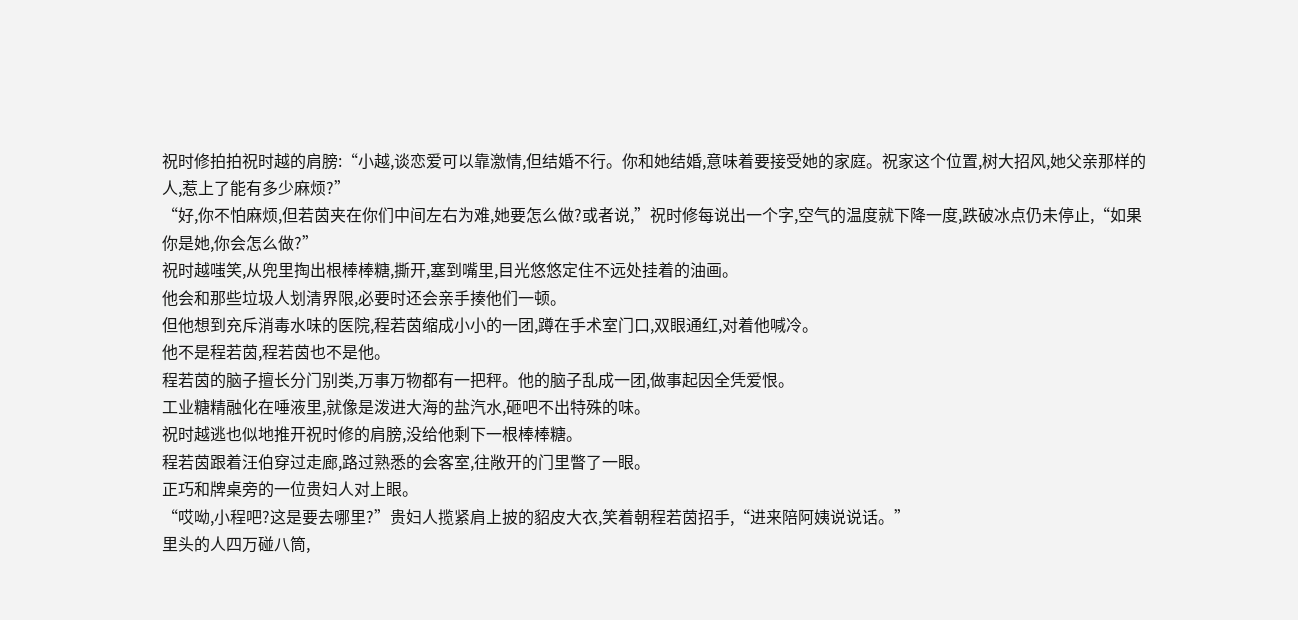祝时修拍拍祝时越的肩膀:“小越,谈恋爱可以靠激情,但结婚不行。你和她结婚,意味着要接受她的家庭。祝家这个位置,树大招风,她父亲那样的人,惹上了能有多少麻烦?”
“好,你不怕麻烦,但若茵夹在你们中间左右为难,她要怎么做?或者说,”祝时修每说出一个字,空气的温度就下降一度,跌破冰点仍未停止,“如果你是她,你会怎么做?”
祝时越嗤笑,从兜里掏出根棒棒糖,撕开,塞到嘴里,目光悠悠定住不远处挂着的油画。
他会和那些垃圾人划清界限,必要时还会亲手揍他们一顿。
但他想到充斥消毒水味的医院,程若茵缩成小小的一团,蹲在手术室门口,双眼通红,对着他喊冷。
他不是程若茵,程若茵也不是他。
程若茵的脑子擅长分门别类,万事万物都有一把秤。他的脑子乱成一团,做事起因全凭爱恨。
工业糖精融化在唾液里,就像是泼进大海的盐汽水,砸吧不出特殊的味。
祝时越逃也似地推开祝时修的肩膀,没给他剩下一根棒棒糖。
程若茵跟着汪伯穿过走廊,路过熟悉的会客室,往敞开的门里瞥了一眼。
正巧和牌桌旁的一位贵妇人对上眼。
“哎呦,小程吧?这是要去哪里?”贵妇人揽紧肩上披的貂皮大衣,笑着朝程若茵招手,“进来陪阿姨说说话。”
里头的人四万碰八筒,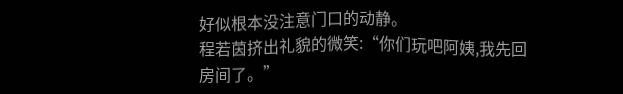好似根本没注意门口的动静。
程若茵挤出礼貌的微笑:“你们玩吧阿姨,我先回房间了。”